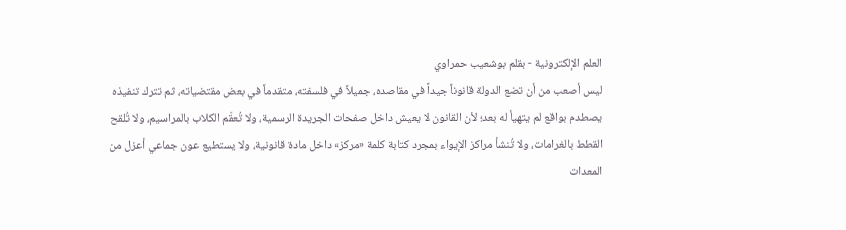العلم الإلكترونية - بقلم بوشعيب حمراوي
ليس أصعب من أن تضع الدولة قانوناً جيداً في مقاصده، جميلاً في فلسفته، متقدماً في بعض مقتضياته، ثم تترك تنفيذه يصطدم بواقع لم يتهيأ له بعد؛ لأن القانون لا يعيش داخل صفحات الجريدة الرسمية، ولا تُعقّم الكلاب بالمراسيم، ولا تُلقح القطط بالغرامات، ولا تُنشأ مراكز الإيواء بمجرد كتابة كلمة «مركز» داخل مادة قانونية، ولا يستطيع عون جماعي أعزل من المعدات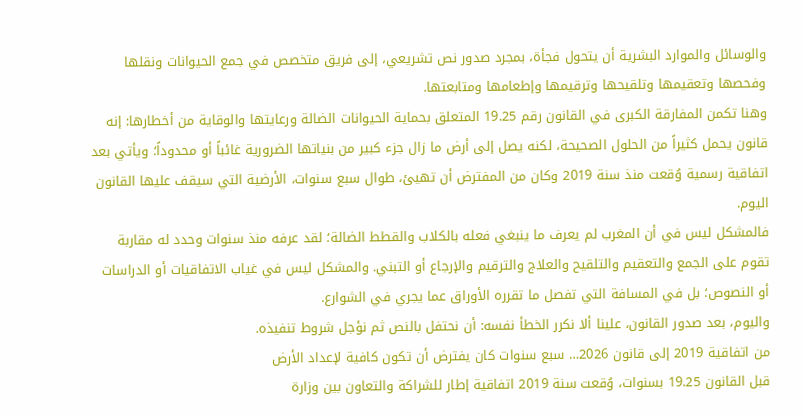والوسائل والموارد البشرية أن يتحول فجأة، بمجرد صدور نص تشريعي، إلى فريق متخصص في جمع الحيوانات ونقلها وفحصها وتعقيمها وتلقيحها وترقيمها وإطعامها ومتابعتها.
وهنا تكمن المفارقة الكبرى في القانون رقم 19.25 المتعلق بحماية الحيوانات الضالة ورعايتها والوقاية من أخطارها: إنه قانون يحمل كثيراً من الحلول الصحيحة، لكنه يصل إلى أرض ما زال جزء كبير من بنياتها الضرورية غائباً أو محدوداً؛ ويأتي بعد اتفاقية رسمية وُقعت منذ سنة 2019 وكان من المفترض أن تهيئ، طوال سبع سنوات، الأرضية التي سيقف عليها القانون اليوم.
فالمشكل ليس في أن المغرب لم يعرف ما ينبغي فعله بالكلاب والقطط الضالة؛ لقد عرفه منذ سنوات وحدد له مقاربة تقوم على الجمع والتعقيم والتلقيح والعلاج والترقيم والإرجاع أو التبني. والمشكل ليس في غياب الاتفاقيات أو الدراسات أو النصوص؛ بل في المسافة التي تفصل ما تقرره الأوراق عما يجري في الشوارع.
واليوم، بعد صدور القانون، علينا ألا نكرر الخطأ نفسه: أن نحتفل بالنص ثم نؤجل شروط تنفيذه.
من اتفاقية 2019 إلى قانون 2026… سبع سنوات كان يفترض أن تكون كافية لإعداد الأرض
قبل القانون 19.25 بسنوات، وُقعت سنة 2019 اتفاقية إطار للشراكة والتعاون بين وزارة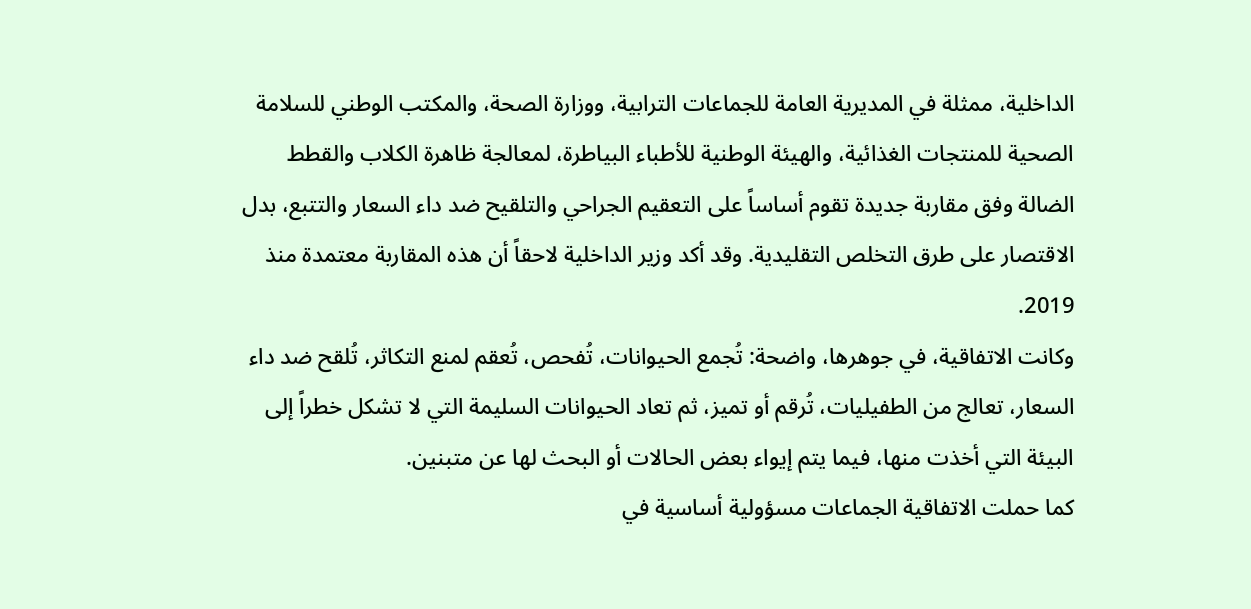الداخلية، ممثلة في المديرية العامة للجماعات الترابية، ووزارة الصحة، والمكتب الوطني للسلامة الصحية للمنتجات الغذائية، والهيئة الوطنية للأطباء البياطرة، لمعالجة ظاهرة الكلاب والقطط الضالة وفق مقاربة جديدة تقوم أساساً على التعقيم الجراحي والتلقيح ضد داء السعار والتتبع، بدل الاقتصار على طرق التخلص التقليدية. وقد أكد وزير الداخلية لاحقاً أن هذه المقاربة معتمدة منذ 2019.
وكانت الاتفاقية، في جوهرها، واضحة: تُجمع الحيوانات، تُفحص، تُعقم لمنع التكاثر، تُلقح ضد داء السعار، تعالج من الطفيليات، تُرقم أو تميز، ثم تعاد الحيوانات السليمة التي لا تشكل خطراً إلى البيئة التي أخذت منها، فيما يتم إيواء بعض الحالات أو البحث لها عن متبنين.
كما حملت الاتفاقية الجماعات مسؤولية أساسية في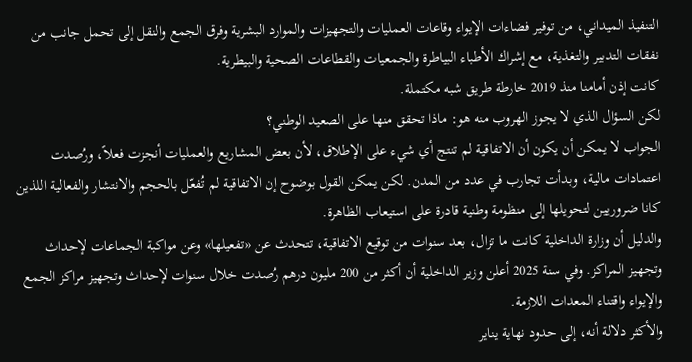التنفيذ الميداني، من توفير فضاءات الإيواء وقاعات العمليات والتجهيزات والموارد البشرية وفرق الجمع والنقل إلى تحمل جانب من نفقات التدبير والتغذية، مع إشراك الأطباء البياطرة والجمعيات والقطاعات الصحية والبيطرية.
كانت إذن أمامنا منذ 2019 خارطة طريق شبه مكتملة.
لكن السؤال الذي لا يجوز الهروب منه هو: ماذا تحقق منها على الصعيد الوطني؟
الجواب لا يمكن أن يكون أن الاتفاقية لم تنتج أي شيء على الإطلاق، لأن بعض المشاريع والعمليات أنجزت فعلاً، ورُصدت اعتمادات مالية، وبدأت تجارب في عدد من المدن. لكن يمكن القول بوضوح إن الاتفاقية لم تُفعّل بالحجم والانتشار والفعالية اللذين كانا ضروريين لتحويلها إلى منظومة وطنية قادرة على استيعاب الظاهرة.
والدليل أن وزارة الداخلية كانت ما تزال، بعد سنوات من توقيع الاتفاقية، تتحدث عن «تفعيلها» وعن مواكبة الجماعات لإحداث وتجهيز المراكز. وفي سنة 2025 أعلن وزير الداخلية أن أكثر من 200 مليون درهم رُصدت خلال سنوات لإحداث وتجهيز مراكز الجمع والإيواء واقتناء المعدات اللازمة.
والأكثر دلالة أنه، إلى حدود نهاية يناير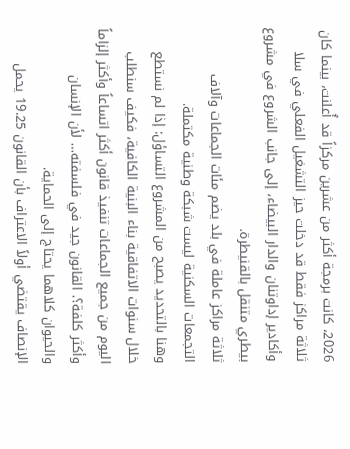2026، كانت برمجة أكثر من عشرين مركزاً قد أُعلنت، بينما كان ثلاثة مراكز فقط قد دخلت حيز التشغيل الفعلي في سلا وأكادير إداوتنان والدار البيضاء، إلى جانب الشروع في مشروع بيطري متنقل بالقنيطرة.
ثلاثة مراكز عاملة في بلد يضم مئات الجماعات وآلاف التجمعات السكنية ليست شبكة وطنية مكتملة.
وهنا بالتحديد يصبح من المشروع التساؤل: إذا لم نستطع خلال سنوات الاتفاقية بناء البنية الكافية، فكيف سنطلب اليوم من جميع الجماعات تنفيذ قانون أكثر اتساعاً وأكثر إلزاماً وأكثر كلفة؟. القانون جيد في فلسفته… لأن الإنسان والحيوان كلاهما يحتاج إلى الحماية.
الإنصاف يقتضي أولاً الاعتراف بأن القانون 19.25 يحمل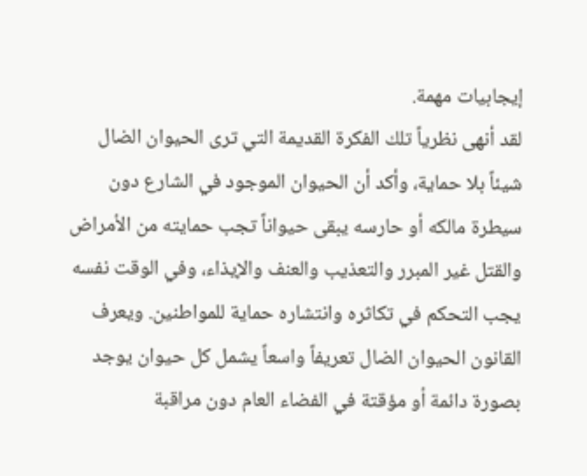إيجابيات مهمة.
لقد أنهى نظرياً تلك الفكرة القديمة التي ترى الحيوان الضال شيئاً بلا حماية، وأكد أن الحيوان الموجود في الشارع دون سيطرة مالكه أو حارسه يبقى حيواناً تجب حمايته من الأمراض والقتل غير المبرر والتعذيب والعنف والإيذاء، وفي الوقت نفسه يجب التحكم في تكاثره وانتشاره حماية للمواطنين. ويعرف القانون الحيوان الضال تعريفاً واسعاً يشمل كل حيوان يوجد بصورة دائمة أو مؤقتة في الفضاء العام دون مراقبة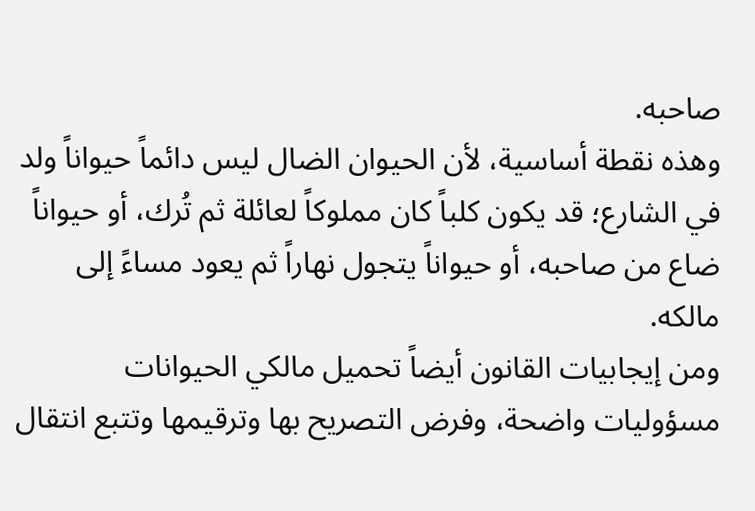صاحبه.
وهذه نقطة أساسية، لأن الحيوان الضال ليس دائماً حيواناً ولد في الشارع؛ قد يكون كلباً كان مملوكاً لعائلة ثم تُرك، أو حيواناً ضاع من صاحبه، أو حيواناً يتجول نهاراً ثم يعود مساءً إلى مالكه.
ومن إيجابيات القانون أيضاً تحميل مالكي الحيوانات مسؤوليات واضحة، وفرض التصريح بها وترقيمها وتتبع انتقال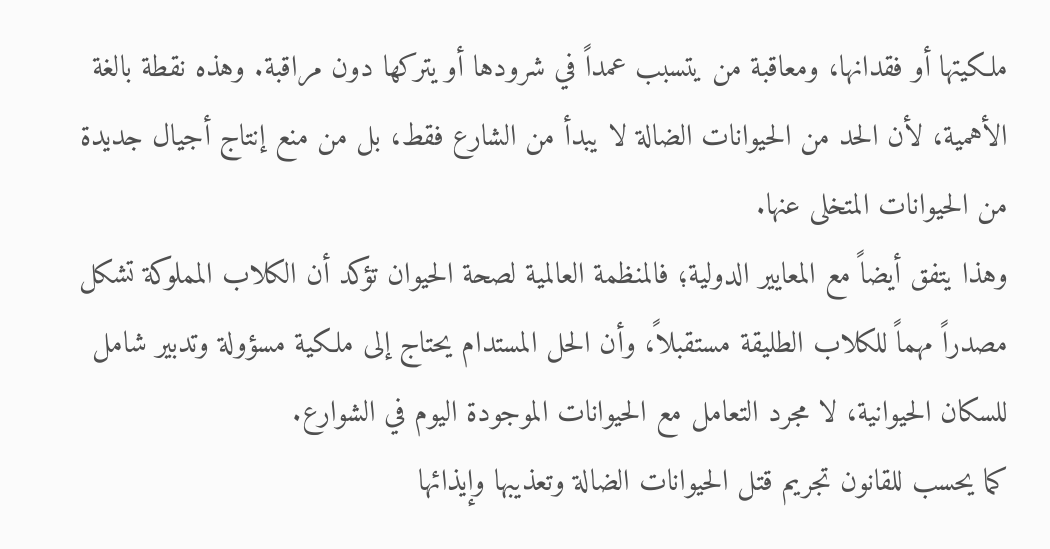ملكيتها أو فقدانها، ومعاقبة من يتسبب عمداً في شرودها أو يتركها دون مراقبة. وهذه نقطة بالغة الأهمية، لأن الحد من الحيوانات الضالة لا يبدأ من الشارع فقط، بل من منع إنتاج أجيال جديدة من الحيوانات المتخلى عنها.
وهذا يتفق أيضاً مع المعايير الدولية؛ فالمنظمة العالمية لصحة الحيوان تؤكد أن الكلاب المملوكة تشكل مصدراً مهماً للكلاب الطليقة مستقبلاً، وأن الحل المستدام يحتاج إلى ملكية مسؤولة وتدبير شامل للسكان الحيوانية، لا مجرد التعامل مع الحيوانات الموجودة اليوم في الشوارع.
كما يحسب للقانون تجريم قتل الحيوانات الضالة وتعذيبها وإيذائها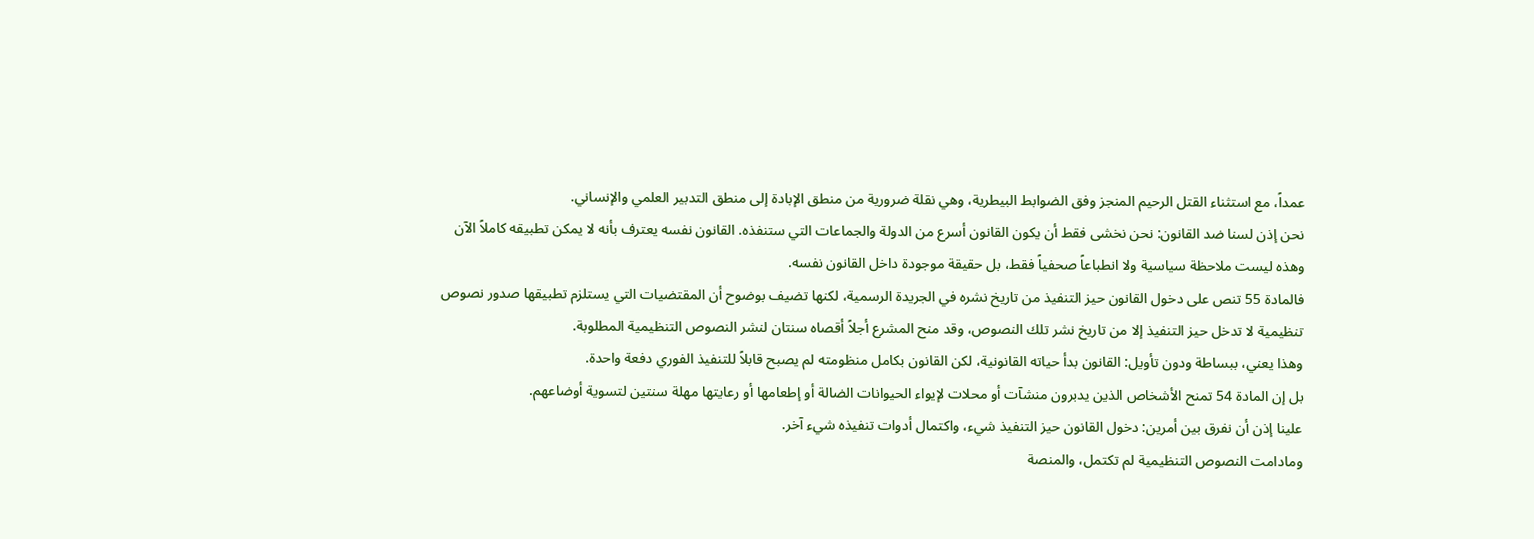عمداً، مع استثناء القتل الرحيم المنجز وفق الضوابط البيطرية، وهي نقلة ضرورية من منطق الإبادة إلى منطق التدبير العلمي والإنساني.
نحن إذن لسنا ضد القانون: نحن نخشى فقط أن يكون القانون أسرع من الدولة والجماعات التي ستنفذه. القانون نفسه يعترف بأنه لا يمكن تطبيقه كاملاً الآن
وهذه ليست ملاحظة سياسية ولا انطباعاً صحفياً فقط، بل حقيقة موجودة داخل القانون نفسه.
فالمادة 55 تنص على دخول القانون حيز التنفيذ من تاريخ نشره في الجريدة الرسمية، لكنها تضيف بوضوح أن المقتضيات التي يستلزم تطبيقها صدور نصوص تنظيمية لا تدخل حيز التنفيذ إلا من تاريخ نشر تلك النصوص، وقد منح المشرع أجلاً أقصاه سنتان لنشر النصوص التنظيمية المطلوبة.
وهذا يعني، ببساطة ودون تأويل: القانون بدأ حياته القانونية، لكن القانون بكامل منظومته لم يصبح قابلاً للتنفيذ الفوري دفعة واحدة.
بل إن المادة 54 تمنح الأشخاص الذين يدبرون منشآت أو محلات لإيواء الحيوانات الضالة أو إطعامها أو رعايتها مهلة سنتين لتسوية أوضاعهم.
علينا إذن أن نفرق بين أمرين: دخول القانون حيز التنفيذ شيء، واكتمال أدوات تنفيذه شيء آخر.
ومادامت النصوص التنظيمية لم تكتمل، والمنصة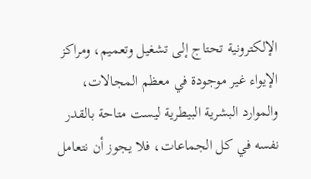الإلكترونية تحتاج إلى تشغيل وتعميم، ومراكز الإيواء غير موجودة في معظم المجالات، والموارد البشرية البيطرية ليست متاحة بالقدر نفسه في كل الجماعات، فلا يجوز أن نتعامل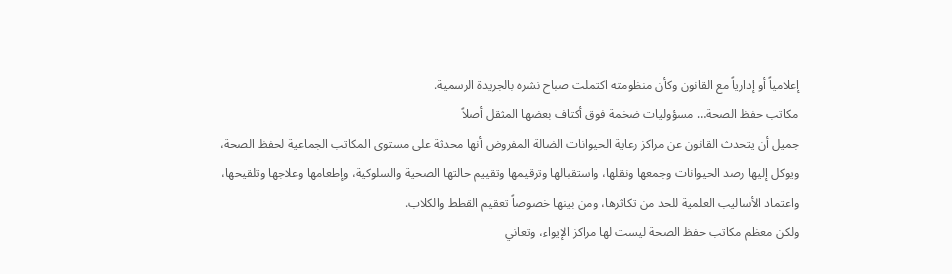إعلامياً أو إدارياً مع القانون وكأن منظومته اكتملت صباح نشره بالجريدة الرسمية.
مكاتب حفظ الصحة… مسؤوليات ضخمة فوق أكتاف بعضها المثقل أصلاً
جميل أن يتحدث القانون عن مراكز رعاية الحيوانات الضالة المفروض أنها محدثة على مستوى المكاتب الجماعية لحفظ الصحة، ويوكل إليها رصد الحيوانات وجمعها ونقلها، واستقبالها وترقيمها وتقييم حالتها الصحية والسلوكية، وإطعامها وعلاجها وتلقيحها، واعتماد الأساليب العلمية للحد من تكاثرها، ومن بينها خصوصاً تعقيم القطط والكلاب.
ولكن معظم مكاتب حفظ الصحة ليست لها مراكز الإيواء، وتعاني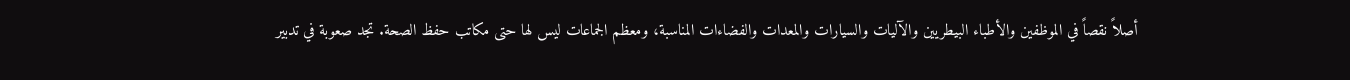أصلاً نقصاً في الموظفين والأطباء البيطريين والآليات والسيارات والمعدات والفضاءات المناسبة، ومعظم الجماعات ليس لها حتى مكاتب حفظ الصحة. تجد صعوبة في تدبير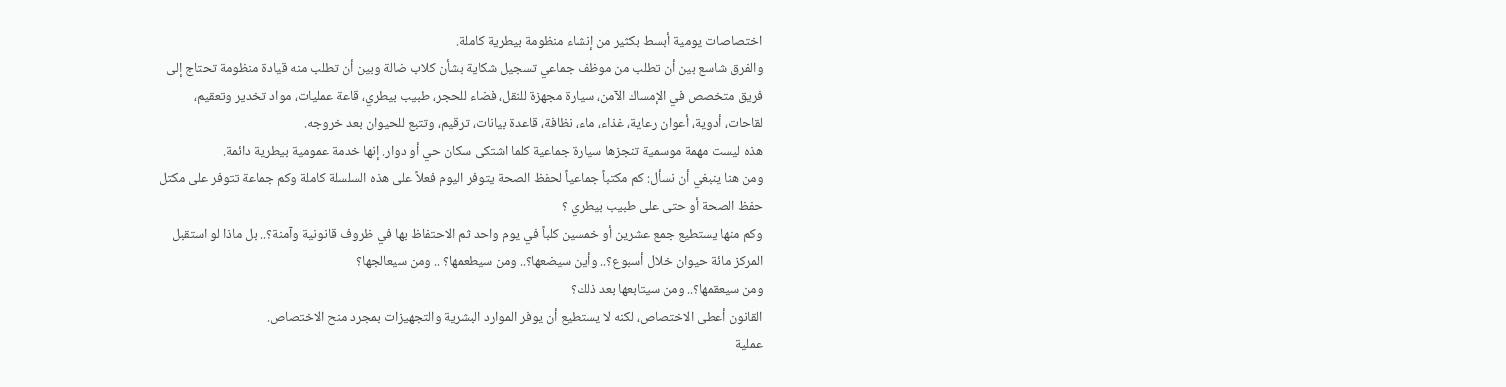اختصاصات يومية أبسط بكثير من إنشاء منظومة بيطرية كاملة.
والفرق شاسع بين أن تطلب من موظف جماعي تسجيل شكاية بشأن كلاب ضالة وبين أن تطلب منه قيادة منظومة تحتاج إلى فريق متخصص في الإمساك الآمن، سيارة مجهزة للنقل، فضاء للحجر، طبيب بيطري، قاعة عمليات، مواد تخدير وتعقيم، لقاحات، أدوية، أعوان رعاية، غذاء، ماء، نظافة، قاعدة بيانات، ترقيم، وتتبع للحيوان بعد خروجه.
هذه ليست مهمة موسمية تنجزها سيارة جماعية كلما اشتكى سكان حي أو دوار. إنها خدمة عمومية بيطرية دائمة.
ومن هنا ينبغي أن نسأل: كم مكتباً جماعياً لحفظ الصحة يتوفر اليوم فعلاً على هذه السلسلة كاملة وكم جماعة تتوفر على مكتل حفظ الصحة أو حتى على طبيب بيطري ؟
وكم منها يستطيع جمع عشرين أو خمسين كلباً في يوم واحد ثم الاحتفاظ بها في ظروف قانونية وآمنة؟.. بل ماذا لو استقبل المركز مائة حيوان خلال أسبوع؟.. وأين سيضعها؟.. ومن سيطعمها؟ .. ومن سيعالجها؟
ومن سيعقمها؟.. ومن سيتابعها بعد ذلك؟
القانون أعطى الاختصاص، لكنه لا يستطيع أن يوفر الموارد البشرية والتجهيزات بمجرد منح الاختصاص.
عملية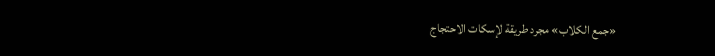«جمع الكلاب» مجرد طريقة لإسكات الاحتجاج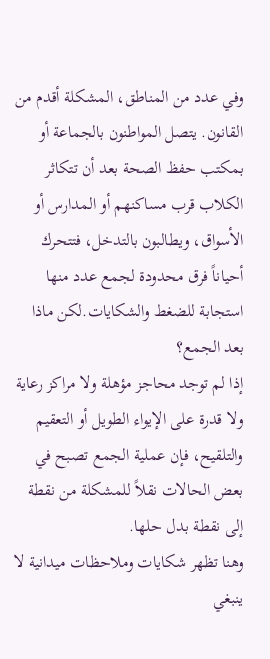وفي عدد من المناطق، المشكلة أقدم من القانون. يتصل المواطنون بالجماعة أو بمكتب حفظ الصحة بعد أن تتكاثر الكلاب قرب مساكنهم أو المدارس أو الأسواق، ويطالبون بالتدخل، فتتحرك أحياناً فرق محدودة لجمع عدد منها استجابة للضغط والشكايات.لكن ماذا بعد الجمع؟
إذا لم توجد محاجز مؤهلة ولا مراكز رعاية ولا قدرة على الإيواء الطويل أو التعقيم والتلقيح، فإن عملية الجمع تصبح في بعض الحالات نقلاً للمشكلة من نقطة إلى نقطة بدل حلها.
وهنا تظهر شكايات وملاحظات ميدانية لا ينبغي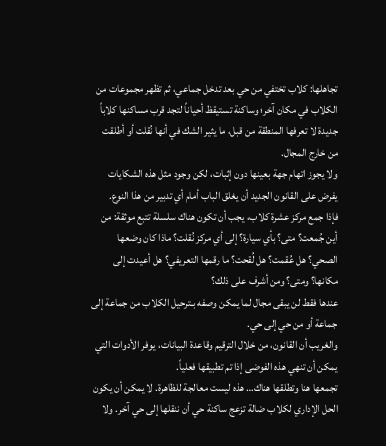تجاهلها: كلاب تختفي من حي بعد تدخل جماعي، ثم تظهر مجموعات من الكلاب في مكان آخر؛ وساكنة تستيقظ أحياناً لتجد قرب مساكنها كلاباً جديدة لا تعرفها المنطقة من قبل، ما يثير الشك في أنها نُقلت أو أطلقت من خارج المجال.
ولا يجوز اتهام جهة بعينها دون إثبات، لكن وجود مثل هذه الشكايات يفرض على القانون الجديد أن يغلق الباب أمام أي تدبير من هذا النوع.
فإذا جمع مركز عشرة كلاب، يجب أن تكون هناك سلسلة تتبع موثقة: من أين جُمعت؟ متى؟ بأي سيارة؟ إلى أي مركز نُقلت؟ ماذا كان وضعها الصحي؟ هل عُقمت؟ هل لُقحت؟ ما رقمها التعريفي؟ هل أعيدت إلى مكانها؟ ومتى؟ ومن أشرف على ذلك؟
عندها فقط لن يبقى مجال لما يمكن وصفه بـترحيل الكلاب من جماعة إلى جماعة أو من حي إلى حي.
والغريب أن القانون، من خلال الترقيم وقاعدة البيانات، يوفر الأدوات التي يمكن أن تنهي هذه الفوضى إذا تم تطبيقها فعلياً.
تجمعها هنا وتطلقها هناك… هذه ليست معالجة للظاهرة. لا يمكن أن يكون الحل الإداري لكلاب ضالة تزعج ساكنة حي أن ننقلها إلى حي آخر. ولا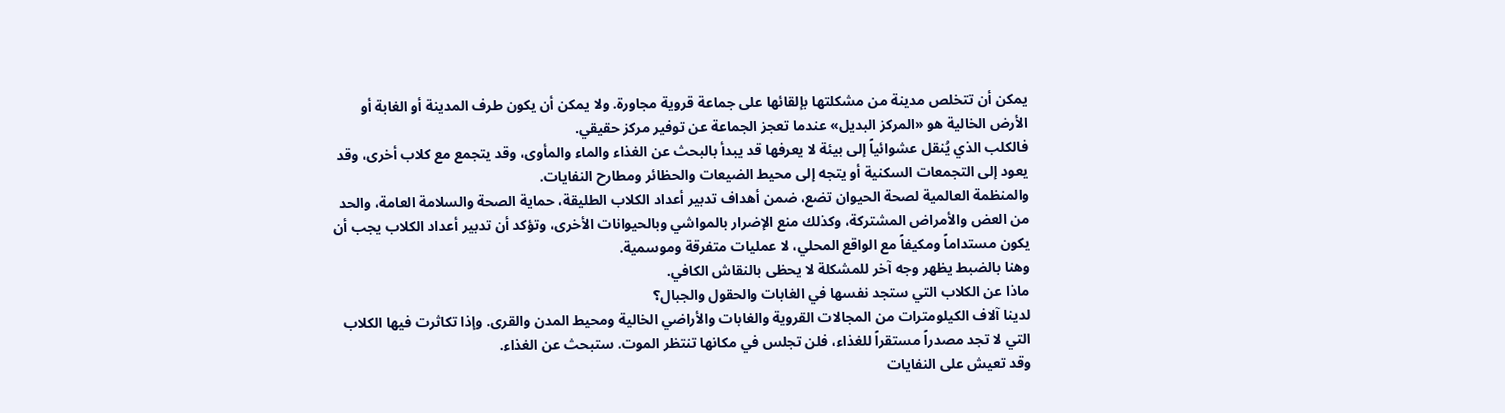يمكن أن تتخلص مدينة من مشكلتها بإلقائها على جماعة قروية مجاورة. ولا يمكن أن يكون طرف المدينة أو الغابة أو الأرض الخالية هو «المركز البديل» عندما تعجز الجماعة عن توفير مركز حقيقي.
فالكلب الذي يُنقل عشوائياً إلى بيئة لا يعرفها قد يبدأ بالبحث عن الغذاء والماء والمأوى، وقد يتجمع مع كلاب أخرى، وقد يعود إلى التجمعات السكنية أو يتجه إلى محيط الضيعات والحظائر ومطارح النفايات.
والمنظمة العالمية لصحة الحيوان تضع، ضمن أهداف تدبير أعداد الكلاب الطليقة، حماية الصحة والسلامة العامة، والحد من العض والأمراض المشتركة، وكذلك منع الإضرار بالمواشي وبالحيوانات الأخرى، وتؤكد أن تدبير أعداد الكلاب يجب أن يكون مستداماً ومكيفاً مع الواقع المحلي، لا عمليات متفرقة وموسمية.
وهنا بالضبط يظهر وجه آخر للمشكلة لا يحظى بالنقاش الكافي.
ماذا عن الكلاب التي ستجد نفسها في الغابات والحقول والجبال؟
لدينا آلاف الكيلومترات من المجالات القروية والغابات والأراضي الخالية ومحيط المدن والقرى. وإذا تكاثرت فيها الكلاب التي لا تجد مصدراً مستقراً للغذاء، فلن تجلس في مكانها تنتظر الموت. ستبحث عن الغذاء.
وقد تعيش على النفايات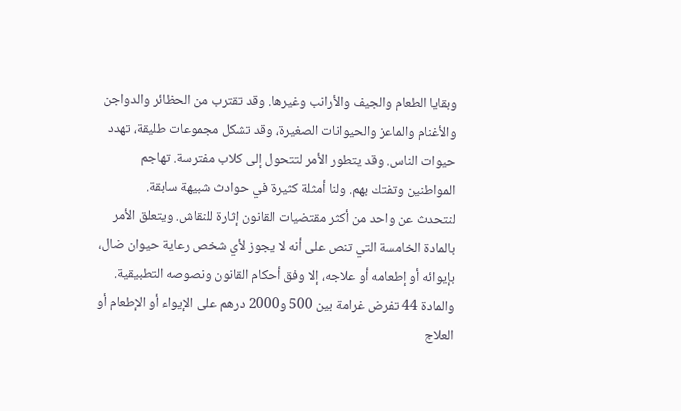وبقايا الطعام والجيف والأرانب وغيرها. وقد تقترب من الحظائر والدواجن والأغنام والماعز والحيوانات الصغيرة، وقد تشكل مجموعات طليقة، تهدد حيوات الناس. وقد يتطور الأمر لتتحول إلى كلاب مفترسة. تهاجم المواطنين وتفتك بهم. ولنا أمثلة كثيرة في حوادث شبيهة سابقة.
لنتحدث عن واحد من أكثر مقتضيات القانون إثارة للنقاش. ويتعلق الأمر
بالمادة الخامسة التي تنص على أنه لا يجوز لأي شخص رعاية حيوان ضال، بإيوائه أو إطعامه أو علاجه، إلا وفق أحكام القانون ونصوصه التطبيقية. والمادة 44 تفرض غرامة بين 500 و2000 درهم على الإيواء أو الإطعام أو العلاج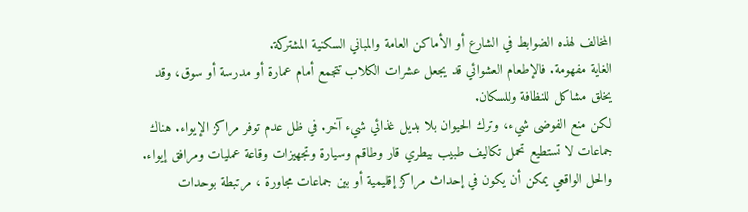المخالف لهذه الضوابط في الشارع أو الأماكن العامة والمباني السكنية المشتركة.
الغاية مفهومة. فالإطعام العشوائي قد يجعل عشرات الكلاب تتجمع أمام عمارة أو مدرسة أو سوق، وقد يخلق مشاكل للنظافة وللسكان.
لكن منع الفوضى شيء، وترك الحيوان بلا بديل غذائي شيء آخر. في ظل عدم توفر مراكز الإيواء. هناك جماعات لا تستطيع تحمل تكاليف طبيب بيطري قار وطاقم وسيارة وتجهيزات وقاعة عمليات ومرافق إيواء. والحل الواقعي يمكن أن يكون في إحداث مراكز إقليمية أو بين جماعات مجاورة ، مرتبطة بوحدات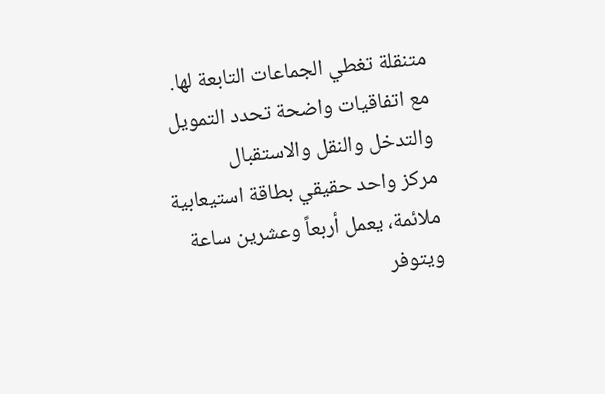متنقلة تغطي الجماعات التابعة لها. مع اتفاقيات واضحة تحدد التمويل والتدخل والنقل والاستقبال
مركز واحد حقيقي بطاقة استيعابية ملائمة، يعمل أربعاً وعشرين ساعة ويتوفر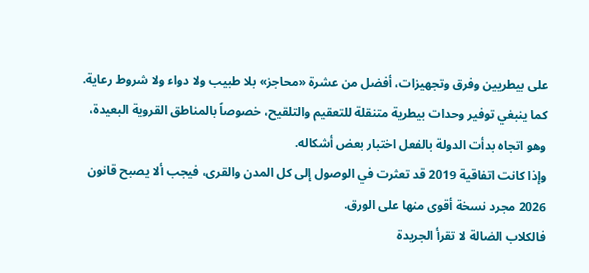على بيطريين وفرق وتجهيزات، أفضل من عشرة «محاجز» بلا طبيب ولا دواء ولا شروط رعاية. كما ينبغي توفير وحدات بيطرية متنقلة للتعقيم والتلقيح، خصوصاً بالمناطق القروية البعيدة، وهو اتجاه بدأت الدولة بالفعل اختبار بعض أشكاله.
وإذا كانت اتفاقية 2019 قد تعثرت في الوصول إلى كل المدن والقرى، فيجب ألا يصبح قانون 2026 مجرد نسخة أقوى منها على الورق.
فالكلاب الضالة لا تقرأ الجريدة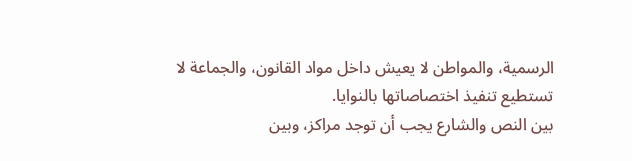الرسمية، والمواطن لا يعيش داخل مواد القانون، والجماعة لا تستطيع تنفيذ اختصاصاتها بالنوايا.
بين النص والشارع يجب أن توجد مراكز، وبين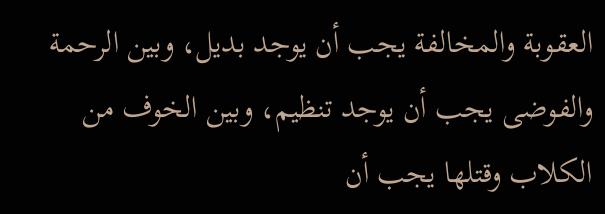العقوبة والمخالفة يجب أن يوجد بديل، وبين الرحمة والفوضى يجب أن يوجد تنظيم، وبين الخوف من الكلاب وقتلها يجب أن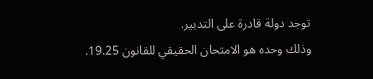توجد دولة قادرة على التدبير.
وذلك وحده هو الامتحان الحقيقي للقانون 19.25.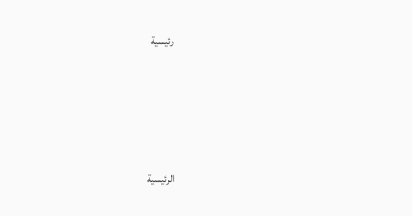رئيسية








الرئيسية